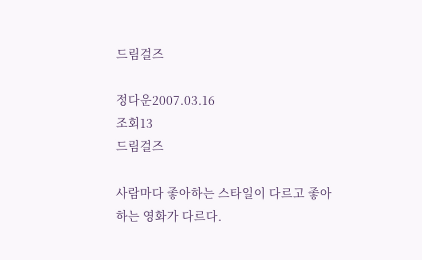드림걸즈

정다운2007.03.16
조회13
드림걸즈

사람마다 좋아하는 스타일이 다르고 좋아하는 영화가 다르다.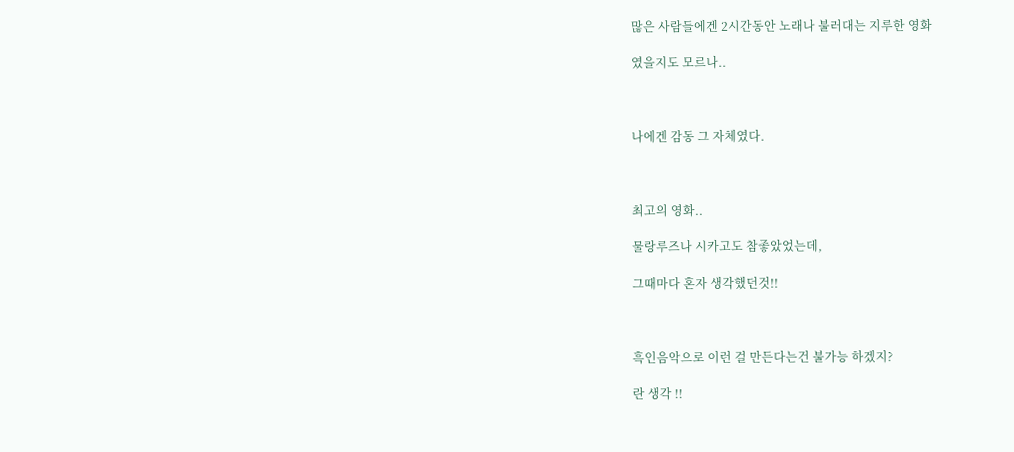많은 사람들에겐 2시간동안 노래나 불러대는 지루한 영화

였을지도 모르나..



나에겐 감동 그 자체였다.



최고의 영화..

물랑루즈나 시카고도 참좋았었는데,

그때마다 혼자 생각했던것!!



흑인음악으로 이런 걸 만든다는건 불가능 하겠지?

란 생각 !!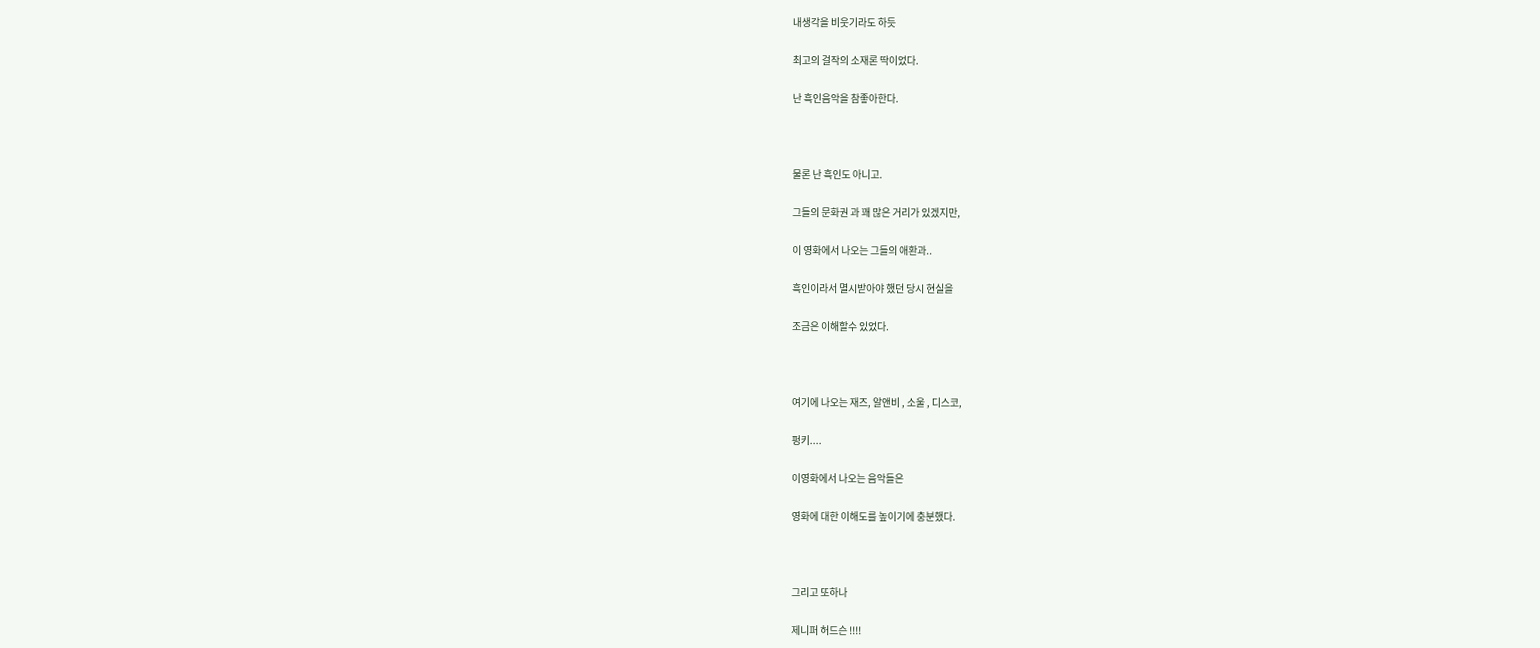내생각을 비웃기라도 하듯

최고의 걸작의 소재론 딱이었다.

난 흑인음악을 참좋아한다.



물론 난 흑인도 아니고.

그들의 문화권 과 꽤 많은 거리가 있겠지만,

이 영화에서 나오는 그들의 애환과..

흑인이라서 멸시받아야 했던 당시 현실을

조금은 이해할수 있었다.



여기에 나오는 재즈, 알앤비 , 소울 , 디스코,

펑키....

이영화에서 나오는 음악들은

영화에 대한 이해도를 높이기에 충분했다.



그리고 또하나

제니퍼 허드슨 !!!!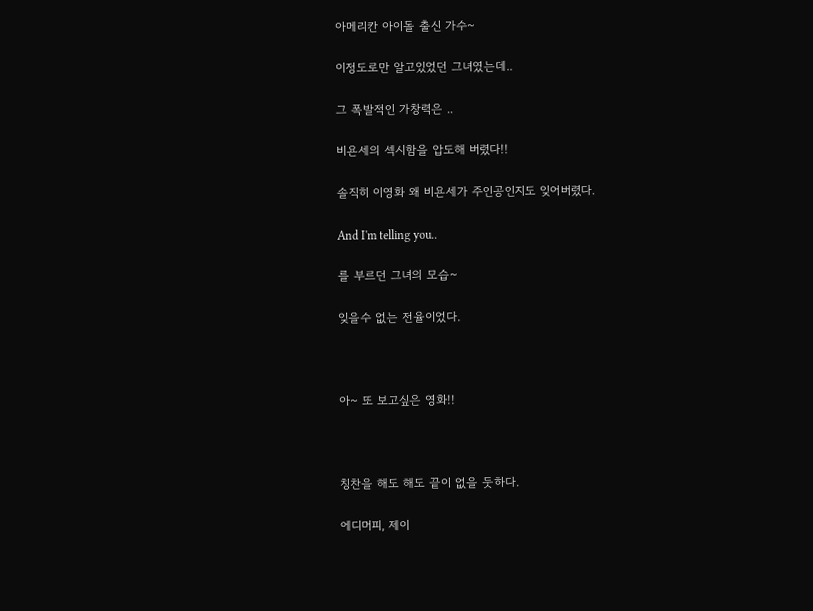아메리칸 아이돌 출신 가수~

이정도로만 알고있었던 그녀였는데..

그 폭발적인 가창력은 ..

비욘세의 섹시함을 압도해 버렸다!!

솔직히 이영화 왜 비욘세가 주인공인지도 잊어버렸다.

And I'm telling you..

를 부르던 그녀의 모습~

잊을수 없는 전율이었다.



아~ 또 보고싶은 영화!!



칭찬을 해도 해도 끝이 없을 둣하다.

에디머피, 제이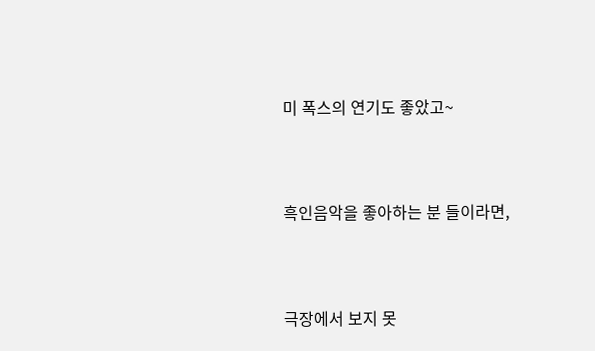미 폭스의 연기도 좋았고~



흑인음악을 좋아하는 분 들이라면,



극장에서 보지 못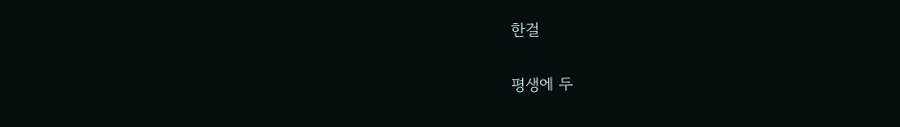한걸

평생에 두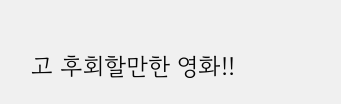고 후회할만한 영화!!